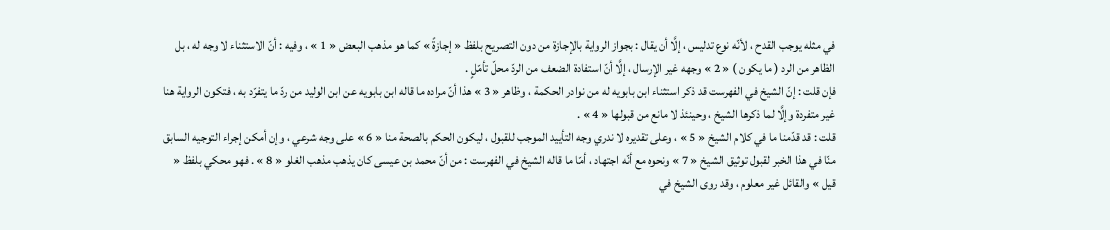في مثله يوجب القدح ، لأنّه نوع تدليس ، إلَّا أن يقال : بجواز الرواية بالإجازة من دون التصريح بلفظ « إجازةً » كما هو مذهب البعض « 1 » ، وفيه : أنّ الاستثناء لا وجه له ، بل الظاهر من الرد ( ما يكون ) « 2 » وجهه غير الإرسال ، إلَّا أنّ استفادة الضعف من الردّ محلّ تأمّلٍ .
فإن قلت : إنّ الشيخ في الفهرست قد ذكر استثناء ابن بابويه له من نوادر الحكمة ، وظاهر « 3 » هذا أنّ مراده ما قاله ابن بابويه عن ابن الوليد من ردّ ما يتفرّد به ، فتكون الرواية هنا غير متفردة وإلَّا لما ذكرها الشيخ ، وحينئذ لا مانع من قبولها « 4 » .
قلت : قد قدّمنا ما في كلام الشيخ « 5 » ، وعلى تقديره لا ندري وجه التأييد الموجب للقبول ، ليكون الحكم بالصحة منا « 6 » على وجه شرعي ، وإن أمكن إجراء التوجيه السابق منّا في هذا الخبر لقبول توثيق الشيخ « 7 » ونحوه مع أنّه اجتهاد ، أمّا ما قاله الشيخ في الفهرست : من أنّ محمد بن عيسى كان يذهب مذهب الغلو « 8 » . فهو محكي بلفظ « قيل » والقائل غير معلوم ، وقد روى الشيخ في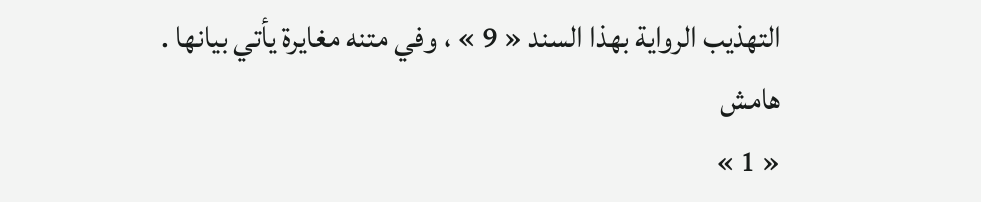التهذيب الرواية بهذا السند « 9 » ، وفي متنه مغايرة يأتي بيانها .
هامش
« 1 »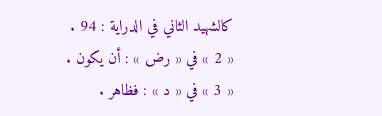كالشهيد الثاني في الدراية : 94 .
« 2 » في « رض » : أن يكون .
« 3 » في « د » : فظاهر .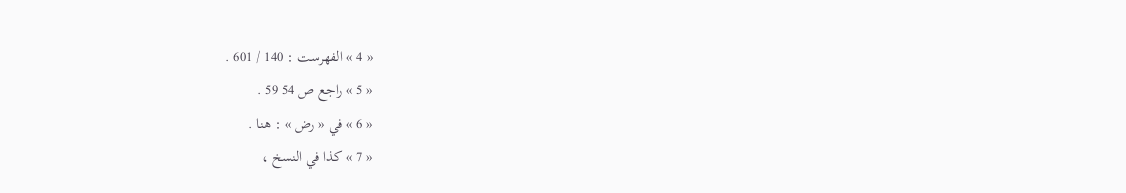« 4 » الفهرست : 140 / 601 .
« 5 » راجع ص 54 59 .
« 6 » في « رض » : هنا .
« 7 » كذا في النسخ ،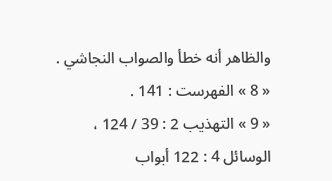والظاهر أنه خطأ والصواب النجاشي .
« 8 » الفهرست : 141 .
« 9 » التهذيب 2 : 39 / 124 ، الوسائل 4 : 122 أبواب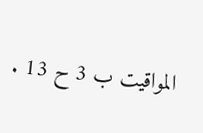المواقيت ب 3 ح 13 .